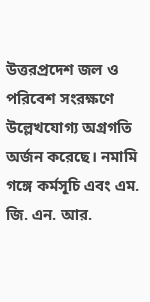উত্তরপ্রদেশ জল ও পরিবেশ সংরক্ষণে উল্লেখযোগ্য অগ্রগতি অর্জন করেছে। নমামি গঙ্গে কর্মসূচি এবং এম. জি. এন. আর.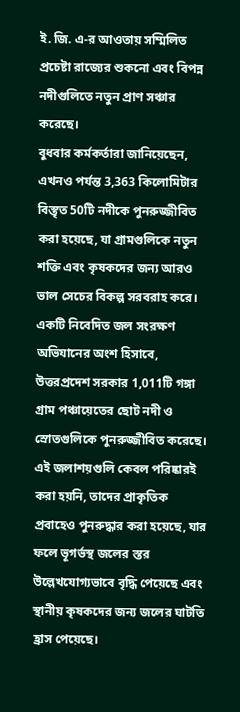ই. জি. এ-র আওতায় সম্মিলিত প্রচেষ্টা রাজ্যের শুকনো এবং বিপন্ন নদীগুলিতে নতুন প্রাণ সঞ্চার করেছে।
বুধবার কর্মকর্তারা জানিয়েছেন, এখনও পর্যন্ত 3,363 কিলোমিটার বিস্তৃত 50টি নদীকে পুনরুজ্জীবিত করা হয়েছে, যা গ্রামগুলিকে নতুন শক্তি এবং কৃষকদের জন্য আরও ভাল সেচের বিকল্প সরবরাহ করে।
একটি নিবেদিত জল সংরক্ষণ অভিযানের অংশ হিসাবে, উত্তরপ্রদেশ সরকার 1,011টি গঙ্গা গ্রাম পঞ্চায়েতের ছোট নদী ও স্রোতগুলিকে পুনরুজ্জীবিত করেছে। এই জলাশয়গুলি কেবল পরিষ্কারই করা হয়নি, তাদের প্রাকৃতিক প্রবাহেও পুনরুদ্ধার করা হয়েছে, যার ফলে ভূগর্ভস্থ জলের স্তর উল্লেখযোগ্যভাবে বৃদ্ধি পেয়েছে এবং স্থানীয় কৃষকদের জন্য জলের ঘাটতি হ্রাস পেয়েছে।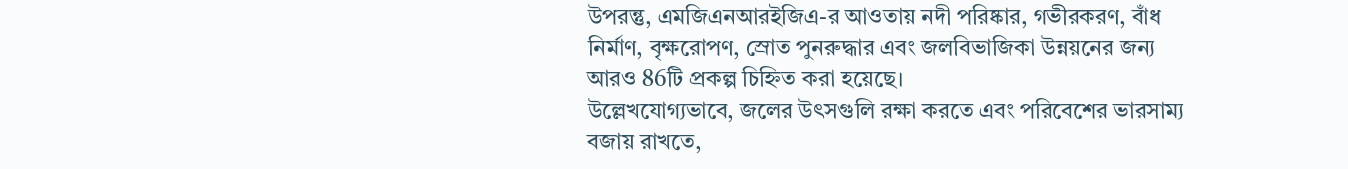উপরন্তু, এমজিএনআরইজিএ-র আওতায় নদী পরিষ্কার, গভীরকরণ, বাঁধ নির্মাণ, বৃক্ষরোপণ, স্রোত পুনরুদ্ধার এবং জলবিভাজিকা উন্নয়নের জন্য আরও 86টি প্রকল্প চিহ্নিত করা হয়েছে।
উল্লেখযোগ্যভাবে, জলের উৎসগুলি রক্ষা করতে এবং পরিবেশের ভারসাম্য বজায় রাখতে,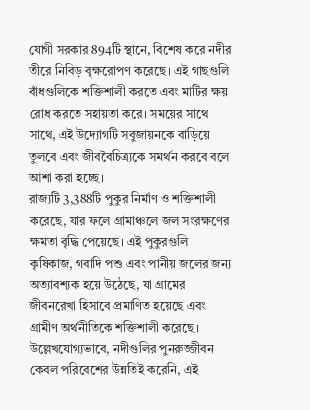যোগী সরকার 894টি স্থানে, বিশেষ করে নদীর তীরে নিবিড় বৃক্ষরোপণ করেছে। এই গাছগুলি বাঁধগুলিকে শক্তিশালী করতে এবং মাটির ক্ষয় রোধ করতে সহায়তা করে। সময়ের সাথে সাথে, এই উদ্যোগটি সবুজায়নকে বাড়িয়ে তুলবে এবং জীববৈচিত্র্যকে সমর্থন করবে বলে আশা করা হচ্ছে।
রাজ্যটি 3,388টি পুকুর নির্মাণ ও শক্তিশালী করেছে, যার ফলে গ্রামাঞ্চলে জল সংরক্ষণের ক্ষমতা বৃদ্ধি পেয়েছে। এই পুকুরগুলি কৃষিকাজ, গবাদি পশু এবং পানীয় জলের জন্য অত্যাবশ্যক হয়ে উঠেছে, যা গ্রামের জীবনরেখা হিসাবে প্রমাণিত হয়েছে এবং গ্রামীণ অর্থনীতিকে শক্তিশালী করেছে।
উল্লেখযোগ্যভাবে, নদীগুলির পুনরুজ্জীবন কেবল পরিবেশের উন্নতিই করেনি, এই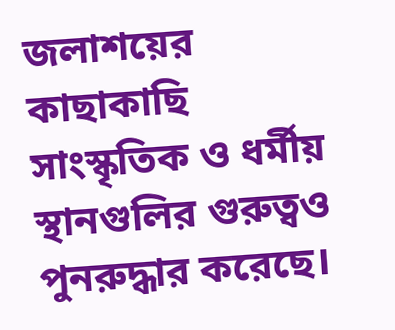জলাশয়ের কাছাকাছি সাংস্কৃতিক ও ধর্মীয় স্থানগুলির গুরুত্বও পুনরুদ্ধার করেছে।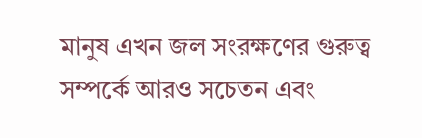মানুষ এখন জল সংরক্ষণের গুরুত্ব সম্পর্কে আরও সচেতন এবং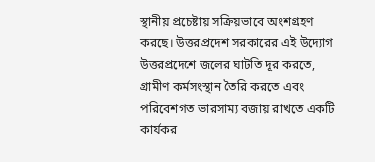স্থানীয় প্রচেষ্টায় সক্রিয়ভাবে অংশগ্রহণ করছে। উত্তরপ্রদেশ সরকারের এই উদ্যোগ উত্তরপ্রদেশে জলের ঘাটতি দূর করতে, গ্রামীণ কর্মসংস্থান তৈরি করতে এবং পরিবেশগত ভারসাম্য বজায় রাখতে একটি কার্যকর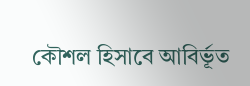কৌশল হিসাবে আবির্ভূত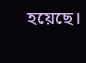হয়েছে।